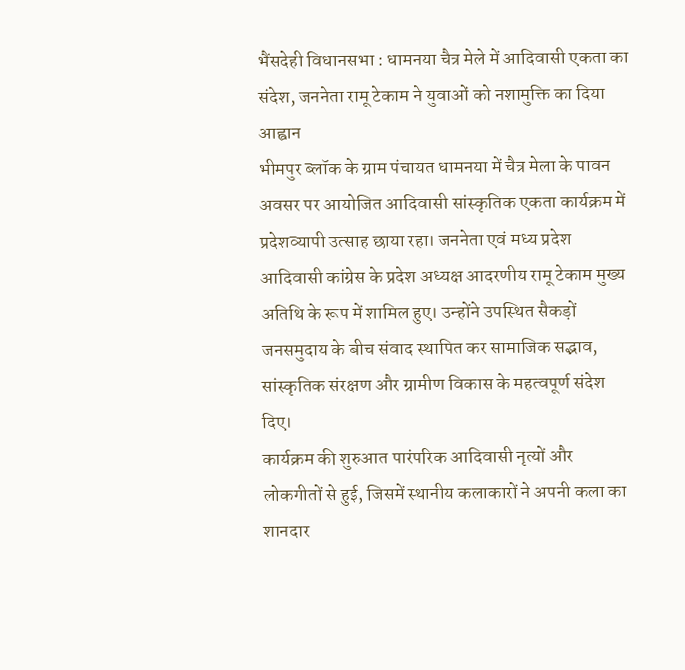भैंसदेही विधानसभा : धामनया चैत्र मेले में आदिवासी एकता का संदेश, जननेता रामू टेकाम ने युवाओं को नशामुक्ति का दिया आह्वान
भीमपुर ब्लॉक के ग्राम पंचायत धामनया में चैत्र मेला के पावन अवसर पर आयोजित आदिवासी सांस्कृतिक एकता कार्यक्रम में प्रदेशव्यापी उत्साह छाया रहा। जननेता एवं मध्य प्रदेश आदिवासी कांग्रेस के प्रदेश अध्यक्ष आदरणीय रामू टेकाम मुख्य अतिथि के रूप में शामिल हुए। उन्होंने उपस्थित सैकड़ों जनसमुदाय के बीच संवाद स्थापित कर सामाजिक सद्भाव, सांस्कृतिक संरक्षण और ग्रामीण विकास के महत्वपूर्ण संदेश दिए।
कार्यक्रम की शुरुआत पारंपरिक आदिवासी नृत्यों और लोकगीतों से हुई, जिसमें स्थानीय कलाकारों ने अपनी कला का शानदार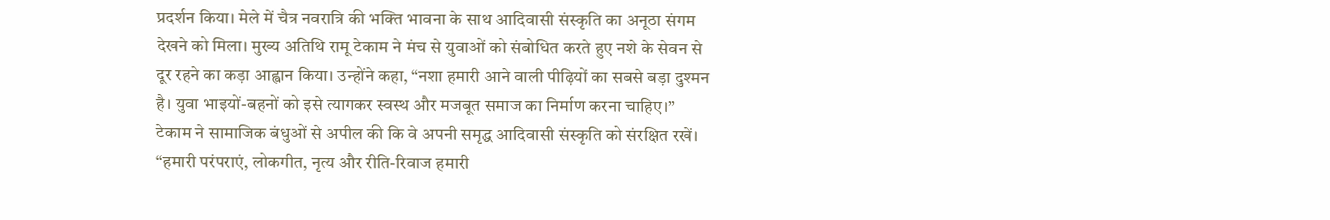प्रदर्शन किया। मेले में चैत्र नवरात्रि की भक्ति भावना के साथ आदिवासी संस्कृति का अनूठा संगम देखने को मिला। मुख्य अतिथि रामू टेकाम ने मंच से युवाओं को संबोधित करते हुए नशे के सेवन से दूर रहने का कड़ा आह्वान किया। उन्होंने कहा, “नशा हमारी आने वाली पीढ़ियों का सबसे बड़ा दुश्मन है। युवा भाइयों-बहनों को इसे त्यागकर स्वस्थ और मजबूत समाज का निर्माण करना चाहिए।”
टेकाम ने सामाजिक बंधुओं से अपील की कि वे अपनी समृद्ध आदिवासी संस्कृति को संरक्षित रखें। “हमारी परंपराएं, लोकगीत, नृत्य और रीति-रिवाज हमारी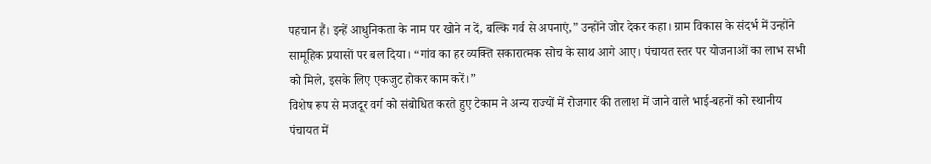पहचान हैं। इन्हें आधुनिकता के नाम पर खोने न दें, बल्कि गर्व से अपनाएं,” उन्होंने जोर देकर कहा। ग्राम विकास के संदर्भ में उन्होंने सामूहिक प्रयासों पर बल दिया। “गांव का हर व्यक्ति सकारात्मक सोच के साथ आगे आए। पंचायत स्तर पर योजनाओं का लाभ सभी को मिले, इसके लिए एकजुट होकर काम करें।”
विशेष रूप से मजदूर वर्ग को संबोधित करते हुए टेकाम ने अन्य राज्यों में रोजगार की तलाश में जाने वाले भाई-बहनों को स्थानीय पंचायत में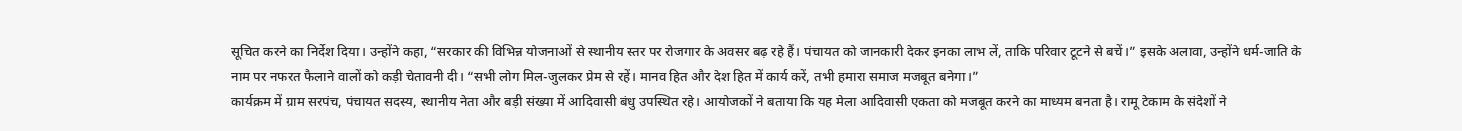सूचित करने का निर्देश दिया। उन्होंने कहा, “सरकार की विभिन्न योजनाओं से स्थानीय स्तर पर रोजगार के अवसर बढ़ रहे हैं। पंचायत को जानकारी देकर इनका लाभ लें, ताकि परिवार टूटने से बचें।” इसके अलावा, उन्होंने धर्म-जाति के नाम पर नफरत फैलाने वालों को कड़ी चेतावनी दी। “सभी लोग मिल-जुलकर प्रेम से रहें। मानव हित और देश हित में कार्य करें, तभी हमारा समाज मजबूत बनेगा।”
कार्यक्रम में ग्राम सरपंच, पंचायत सदस्य, स्थानीय नेता और बड़ी संख्या में आदिवासी बंधु उपस्थित रहे। आयोजकों ने बताया कि यह मेला आदिवासी एकता को मजबूत करने का माध्यम बनता है। रामू टेकाम के संदेशों ने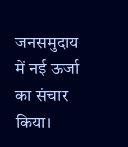जनसमुदाय में नई ऊर्जा का संचार किया।